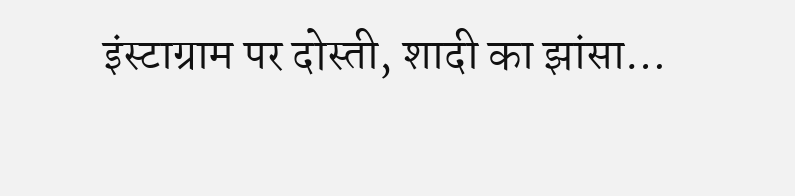इंस्टाग्राम पर दोस्ती, शादी का झांसा…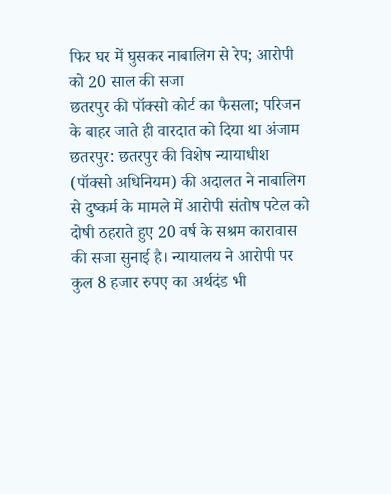फिर घर में घुसकर नाबालिग से रेप; आरोपी को 20 साल की सजा
छतरपुर की पॉक्सो कोर्ट का फैसला; परिजन के बाहर जाते ही वारदात को दिया था अंजाम
छतरपुर: छतरपुर की विशेष न्यायाधीश (पॉक्सो अधिनियम) की अदालत ने नाबालिग से दुष्कर्म के मामले में आरोपी संतोष पटेल को दोषी ठहराते हुए 20 वर्ष के सश्रम कारावास की सजा सुनाई है। न्यायालय ने आरोपी पर कुल 8 हजार रुपए का अर्थदंड भी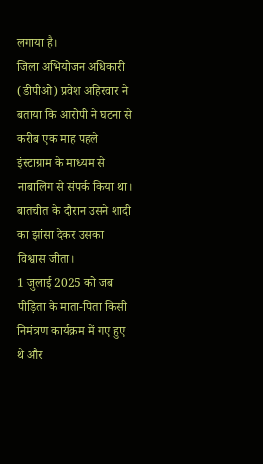लगाया है।
जिला अभियोजन अधिकारी (डीपीओ) प्रवेश अहिरवार ने बताया कि आरोपी ने घटना से करीब एक माह पहले इंस्टाग्राम के माध्यम से नाबालिग से संपर्क किया था। बातचीत के दौरान उसने शादी का झांसा देकर उसका विश्वास जीता।
1 जुलाई 2025 को जब पीड़िता के माता-पिता किसी निमंत्रण कार्यक्रम में गए हुए थे और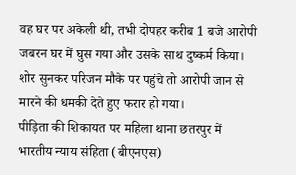वह घर पर अकेली थी, तभी दोपहर करीब 1 बजे आरोपी जबरन घर में घुस गया और उसके साथ दुष्कर्म किया। शोर सुनकर परिजन मौके पर पहुंचे तो आरोपी जान से मारने की धमकी देते हुए फरार हो गया।
पीड़िता की शिकायत पर महिला थाना छतरपुर में भारतीय न्याय संहिता (बीएनएस)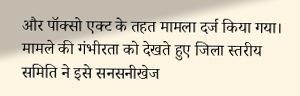और पॉक्सो एक्ट के तहत मामला दर्ज किया गया। मामले की गंभीरता को देखते हुए जिला स्तरीय समिति ने इसे सनसनीखेज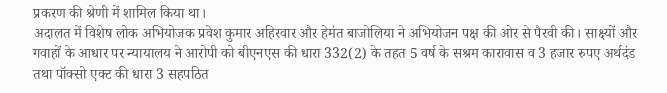प्रकरण की श्रेणी में शामिल किया था।
अदालत में विशेष लोक अभियोजक प्रवेश कुमार अहिरवार और हेमंत बाजोलिया ने अभियोजन पक्ष की ओर से पैरवी की। साक्ष्यों और गवाहों के आधार पर न्यायालय ने आरोपी को बीएनएस की धारा 332(2) के तहत 5 वर्ष के सश्रम कारावास व 3 हजार रुपए अर्थदंड तथा पॉक्सो एक्ट की धारा 3 सहपठित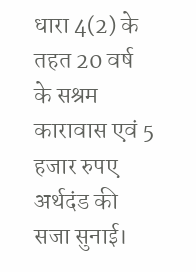धारा 4(2) के तहत 20 वर्ष के सश्रम कारावास एवं 5 हजार रुपए अर्थदंड की सजा सुनाई।